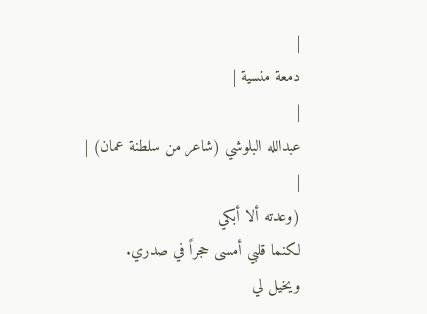|
دمعة منسية |
|
عبدالله البلوشي (شاعر من سلطنة عمان) |
|
(وعدته ألا أبكي
لكنما قلبي أمسى حجراً في صدري.
ويخيل لي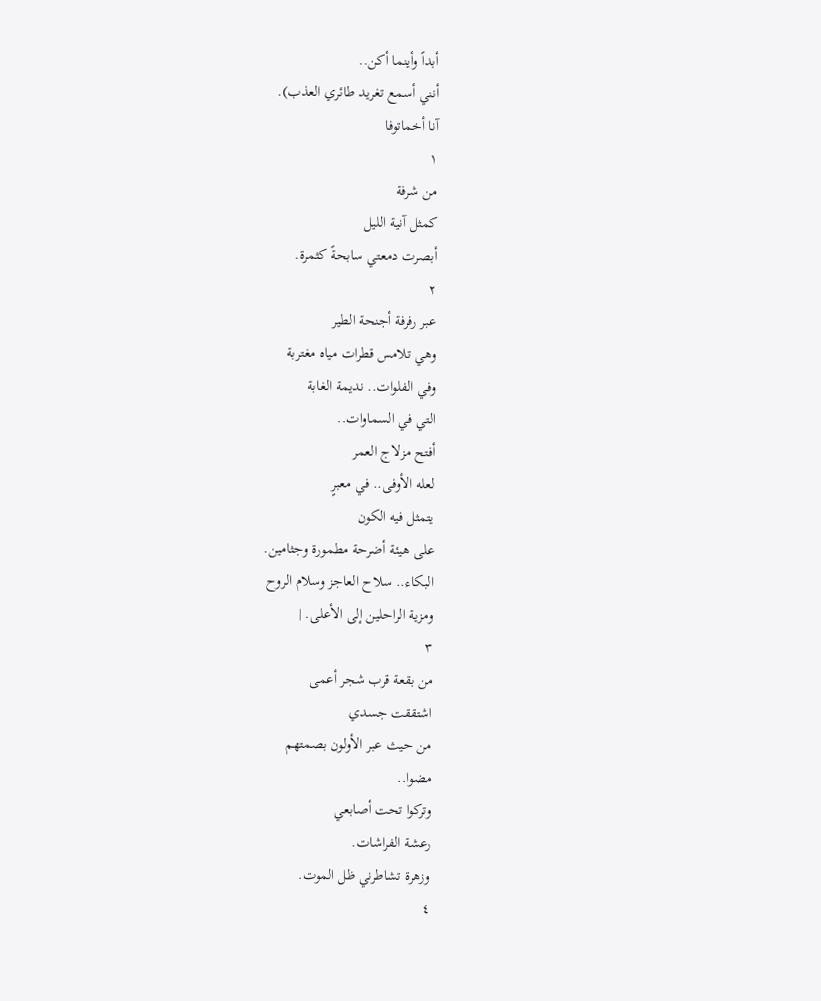أبداً وأينما أكن..
أنني أسمع تغريد طائري العذب).
آنا أخماتوفا
١
من شرفة
كمثل آنية الليل
أبصرت دمعتي سابحةً كثمرة.
٢
عبر رفرفة أجنحة الطير
وهي تلامس قطرات مياه مغتربة
وفي الفلوات.. نديمة الغابة
التي في السماوات..
أفتح مزلاج العمر
لعله الأوفى.. في معبرٍ
يتمثل فيه الكون
على هيئة أضرحة مطمورة وجثامين.
البكاء.. سلاح العاجز وسلام الروح
ومزية الراحلين إلى الأعلى. |
٣
من بقعة قرب شجر أعمى
اشتققت جسدي
من حيث عبر الأولون بصمتهم
مضوا..
وتركوا تحت أصابعي
رعشة الفراشات.
وزهرة تشاطرني ظل الموت.
٤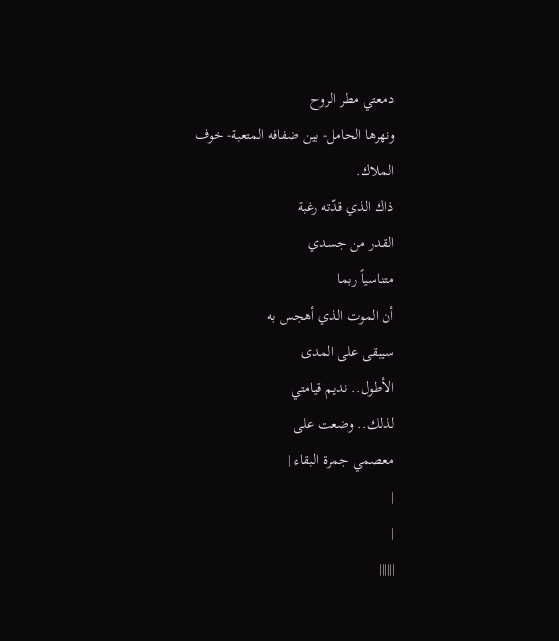دمعتي مطر الروح
ونهرها الحامل- بين ضفافه المتعبة- خوف الملاك.
ذاك الذي قدّته رغبة
القدر من جسدي
متناسياً ربما
أن الموت الذي أهجس به
سيبقى على المدى
الأطول.. نديم قيامتي
لذلك.. وضعت على
معصمي جمرة البقاء |
|
|
||||||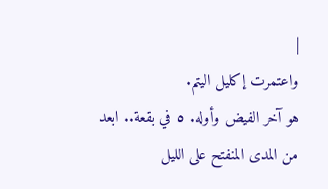|
واعتمرت إكليل اليتم.
هو آخر الفيض وأوله. ٥ في بقعة.. ابعد من المدى المنفتح على الليل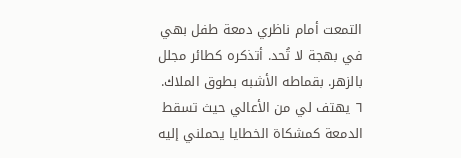التمعت أمام ناظري دمعة طفل بهي في بهجة لا تُحد. أتذكره كطائر مجلل بالزهر. بقماطه الأشبه بطوق الملاك. ٦ يهتف لي من الأعالي حيث تسقط الدمعة كمشكاة الخطايا يحملني إليه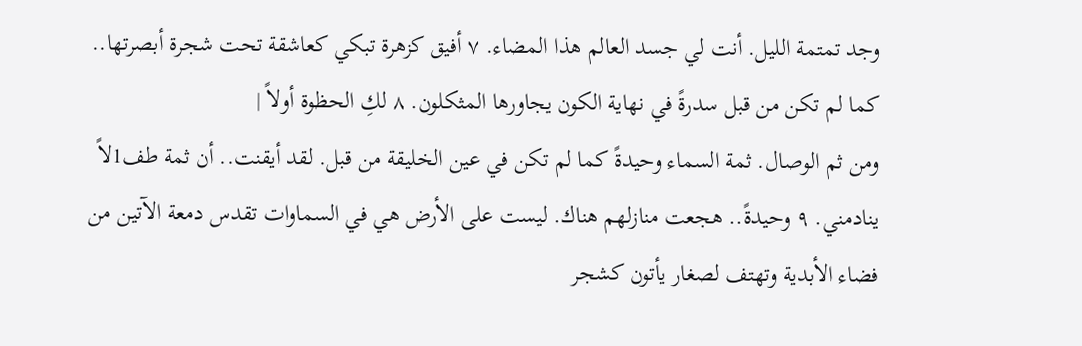وجد تمتمة الليل. أنت لي جسد العالم هذا المضاء. ٧ أفيق كزهرة تبكي كعاشقة تحت شجرة أبصرتها.. كما لم تكن من قبل سدرةً في نهاية الكون يجاورها المثكلون. ٨ لكِ الحظوة أولاً |
ومن ثم الوصال. ثمة السماء وحيدةً كما لم تكن في عين الخليقة من قبل. لقد أيقنت.. أن ثمة طف1لاً ينادمني. ٩ وحيدةً.. هجعت منازلهم هناك. ليست على الأرض هي في السماوات تقدس دمعة الآتين من فضاء الأبدية وتهتف لصغار يأتون كشجر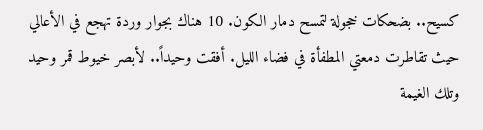كسيح.. بضحكات خجولة لتمسح دمار الكون. 10 هناك بجوار وردة تهجع في الأعالي حيث تقاطرت دمعتي المطفأة في فضاء الليل. أفقت وحيداً.. لأبصر خيوط قمر وحيد وتلك الغيمة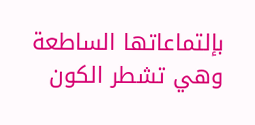بإلتماعاتها الساطعة وهي تشطر الكون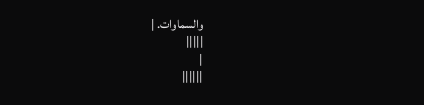والسماوات. |
|||||
|
||||||